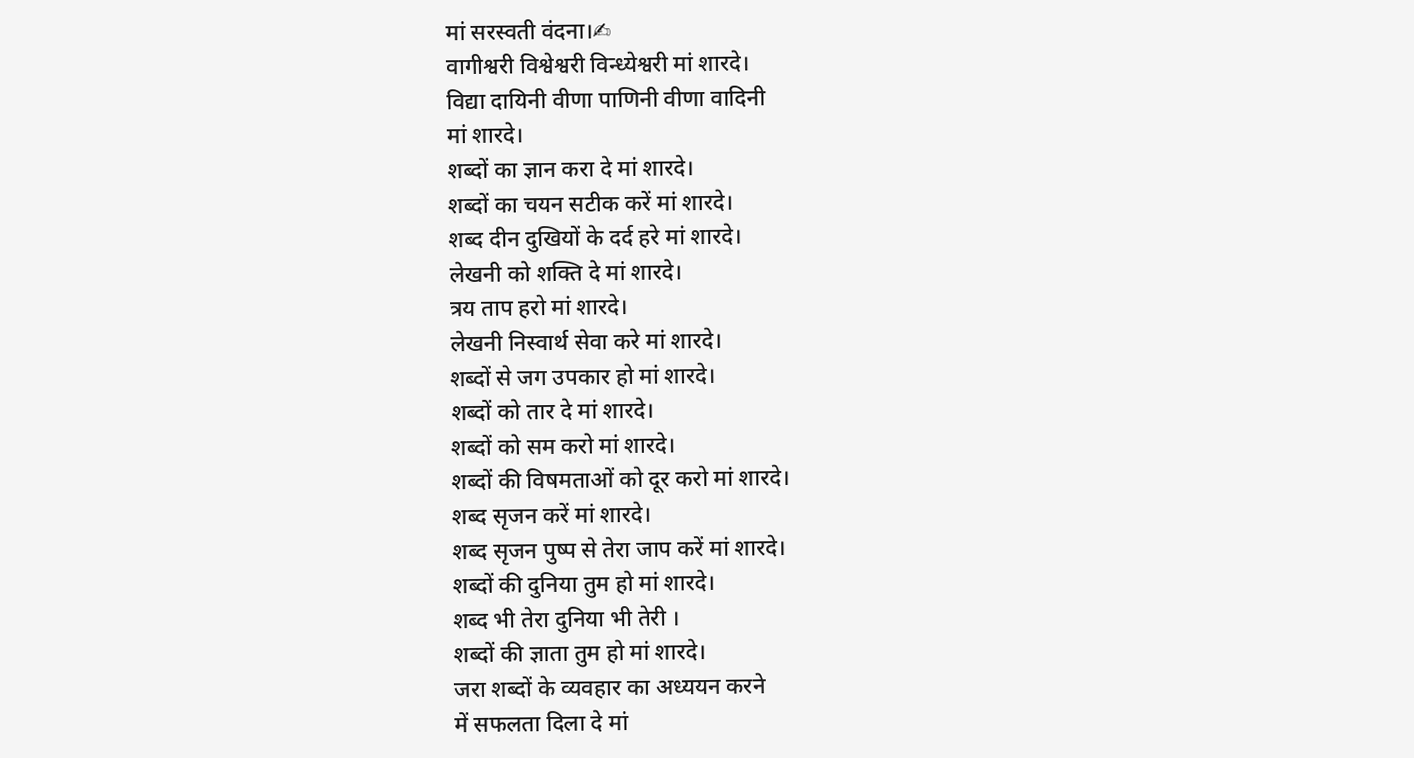मां सरस्वती वंदना।✍
वागीश्वरी विश्वेश्वरी विन्ध्येश्वरी मां शारदे।
विद्या दायिनी वीणा पाणिनी वीणा वादिनी
मां शारदे।
शब्दों का ज्ञान करा दे मां शारदे।
शब्दों का चयन सटीक करें मां शारदे।
शब्द दीन दुखियों के दर्द हरे मां शारदे।
लेखनी को शक्ति दे मां शारदे।
त्रय ताप हरो मां शारदे।
लेखनी निस्वार्थ सेवा करे मां शारदे।
शब्दों से जग उपकार हो मां शारदे।
शब्दों को तार दे मां शारदे।
शब्दों को सम करो मां शारदे।
शब्दों की विषमताओं को दूर करो मां शारदे।
शब्द सृजन करें मां शारदे।
शब्द सृजन पुष्प से तेरा जाप करें मां शारदे।
शब्दों की दुनिया तुम हो मां शारदे।
शब्द भी तेरा दुनिया भी तेरी ।
शब्दों की ज्ञाता तुम हो मां शारदे।
जरा शब्दों के व्यवहार का अध्ययन करने
में सफलता दिला दे मां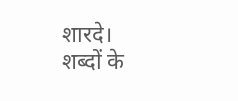शारदे।
शब्दों के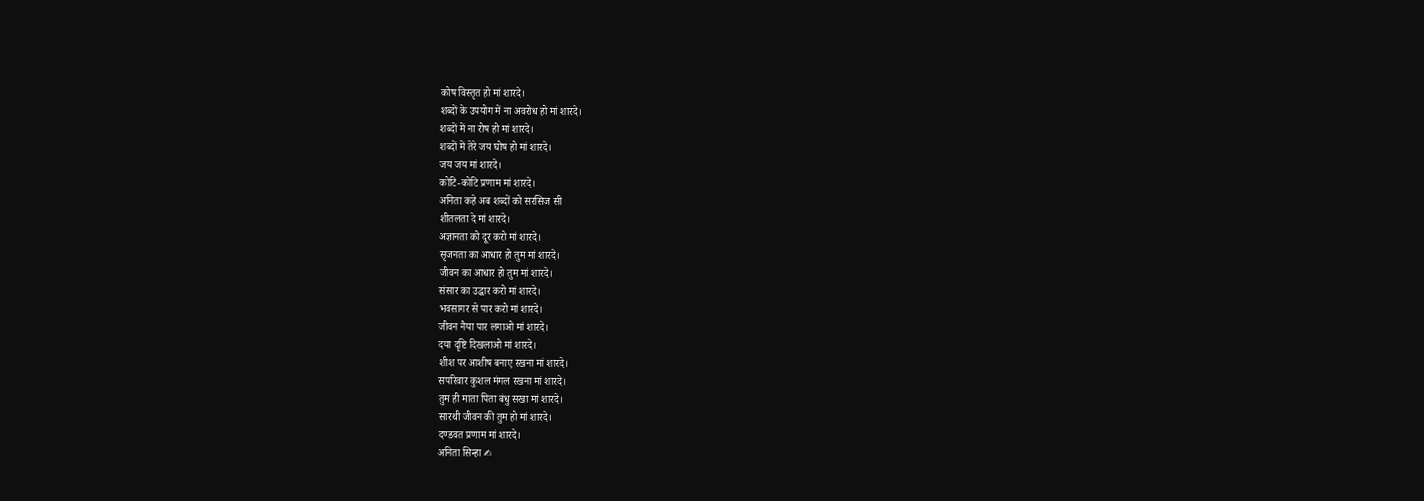कोष विस्तृत हो मां शारदे।
शब्दों के उपयोग में ना अवरोध हो मां शारदे।
शब्दों में ना रोष हो मां शारदे।
शब्दों में तेरे जय घोष हो मां शारदे।
जय जय मां शारदे।
कोटि-कोटि प्रणाम मां शारदे।
अनिता कहे अब शब्दों को सरसिज सी
शीतलता दे मां शारदे।
अज्ञानता को दूर करो मां शारदे।
सृजनता का आधार हो तुम मां शारदे।
जीवन का आधार हो तुम मां शारदे।
संसार का उद्धार करो मां शारदे।
भवसागर से पार करो मां शारदे।
जीवन नैया पार लगाओ मां शारदे।
दया दृष्टि दिखलाओ मां शारदे।
शीश पर आशीष बनाए रखना मां शारदे।
सपरिवार कुशल मंगल रखना मां शारदे।
तुम ही माता पिता बंधु सखा मां शारदे।
सारथी जीवन की तुम हो मां शारदे।
दण्डवत प्रणाम मां शारदे।
अनिता सिन्हा ✍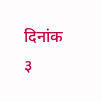दिनांक ३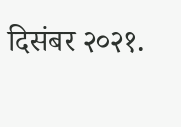दिसंबर २०२१.